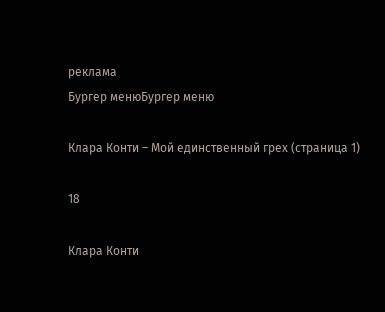реклама
Бургер менюБургер меню

Клара Конти – Мой единственный грех (страница 1)

18

Клара Конти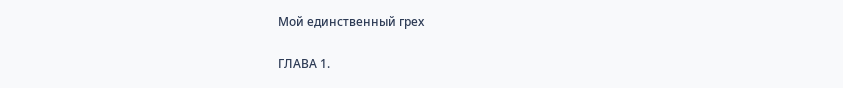Мой единственный грех

ГЛАВА 1.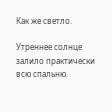Как же светло.

Утреннее солнце залило практически всю спальню.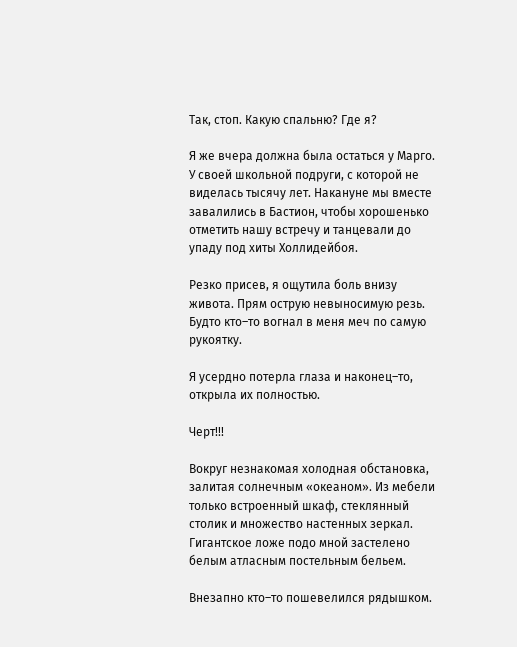Так, стоп. Какую спальню? Где я?

Я же вчера должна была остаться у Марго. У своей школьной подруги, с которой не виделась тысячу лет. Накануне мы вместе завалились в Бастион, чтобы хорошенько отметить нашу встречу и танцевали до упаду под хиты Холлидейбоя.

Резко присев, я ощутила боль внизу живота. Прям острую невыносимую резь. Будто кто–то вогнал в меня меч по самую рукоятку.

Я усердно потерла глаза и наконец–то, открыла их полностью.

Черт!!!

Вокруг незнакомая холодная обстановка, залитая солнечным «океаном». Из мебели только встроенный шкаф, стеклянный столик и множество настенных зеркал. Гигантское ложе подо мной застелено белым атласным постельным бельем.

Внезапно кто–то пошевелился рядышком.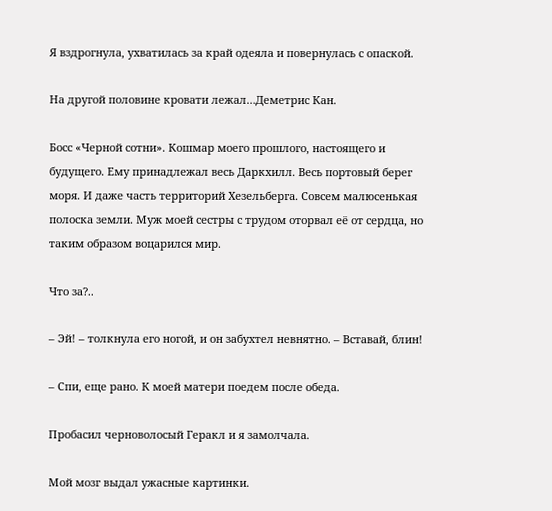Я вздрогнула, ухватилась за край одеяла и повернулась с опаской.

На другой половине кровати лежал…Деметрис Кан.

Босс «Черной сотни». Кошмар моего прошлого, настоящего и будущего. Ему принадлежал весь Даркхилл. Весь портовый берег моря. И даже часть территорий Хезельберга. Совсем малюсенькая полоска земли. Муж моей сестры с трудом оторвал её от сердца, но таким образом воцарился мир.

Что за?..

– Эй! – толкнула его ногой, и он забухтел невнятно. – Вставай, блин!

– Спи, еще рано. К моей матери поедем после обеда.

Пробасил черноволосый Геракл и я замолчала.

Мой мозг выдал ужасные картинки.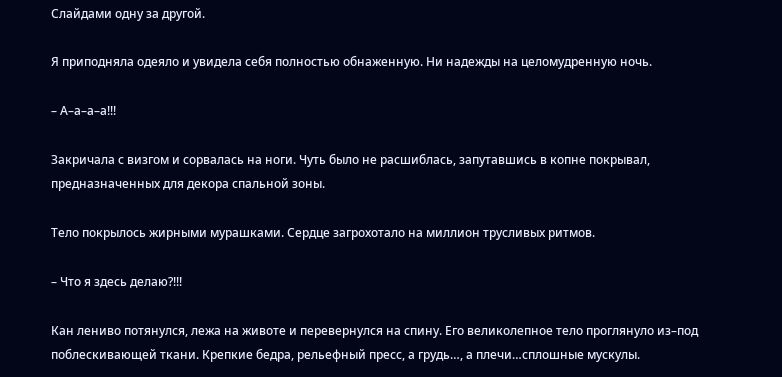Слайдами одну за другой.

Я приподняла одеяло и увидела себя полностью обнаженную. Ни надежды на целомудренную ночь.

– А–а–а–а!!!

Закричала с визгом и сорвалась на ноги. Чуть было не расшиблась, запутавшись в копне покрывал, предназначенных для декора спальной зоны.

Тело покрылось жирными мурашками. Сердце загрохотало на миллион трусливых ритмов.

– Что я здесь делаю?!!!

Кан лениво потянулся, лежа на животе и перевернулся на спину. Его великолепное тело проглянуло из–под поблескивающей ткани. Крепкие бедра, рельефный пресс, а грудь…, а плечи…сплошные мускулы.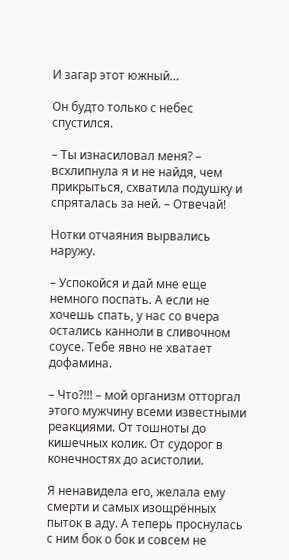И загар этот южный…

Он будто только с небес спустился.

– Ты изнасиловал меня? – всхлипнула я и не найдя, чем прикрыться, схватила подушку и спряталась за ней. – Отвечай!

Нотки отчаяния вырвались наружу.

– Успокойся и дай мне еще немного поспать. А если не хочешь спать, у нас со вчера остались канноли в сливочном соусе. Тебе явно не хватает дофамина.

– Что?!!! – мой организм отторгал этого мужчину всеми известными реакциями. От тошноты до кишечных колик. От судорог в конечностях до асистолии.

Я ненавидела его, желала ему смерти и самых изощрённых пыток в аду. А теперь проснулась с ним бок о бок и совсем не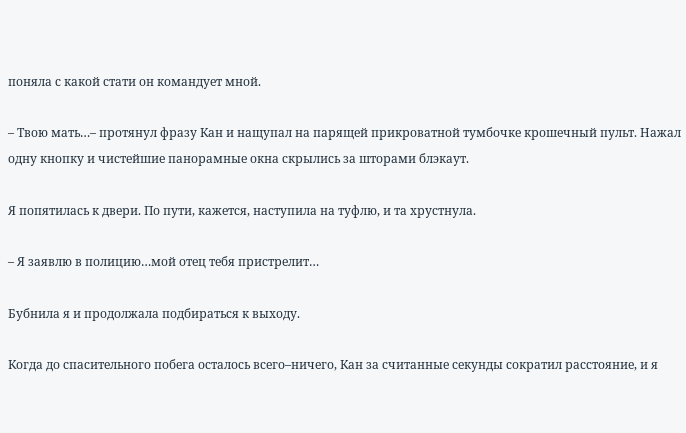поняла с какой стати он командует мной.

– Твою мать…– протянул фразу Кан и нащупал на парящей прикроватной тумбочке крошечный пульт. Нажал одну кнопку и чистейшие панорамные окна скрылись за шторами блэкаут.

Я попятилась к двери. По пути, кажется, наступила на туфлю, и та хрустнула.

– Я заявлю в полицию…мой отец тебя пристрелит…

Бубнила я и продолжала подбираться к выходу.

Когда до спасительного побега осталось всего–ничего, Кан за считанные секунды сократил расстояние, и я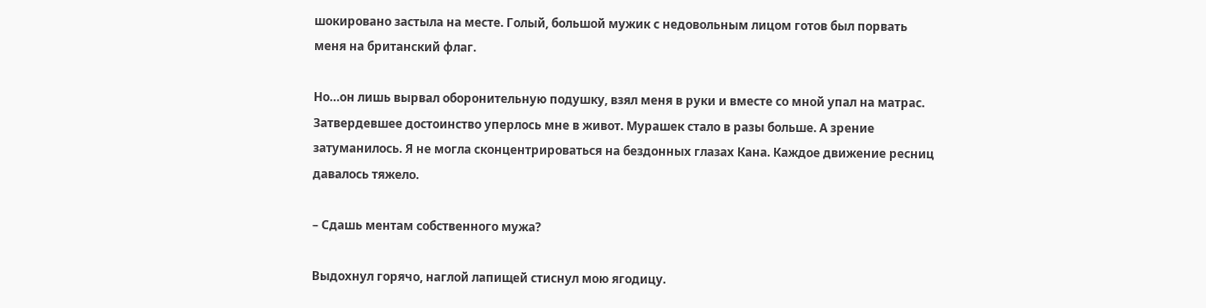шокировано застыла на месте. Голый, большой мужик с недовольным лицом готов был порвать меня на британский флаг.

Но…он лишь вырвал оборонительную подушку, взял меня в руки и вместе со мной упал на матрас. Затвердевшее достоинство уперлось мне в живот. Мурашек стало в разы больше. А зрение затуманилось. Я не могла сконцентрироваться на бездонных глазах Кана. Каждое движение ресниц давалось тяжело.

– Сдашь ментам собственного мужа?

Выдохнул горячо, наглой лапищей стиснул мою ягодицу.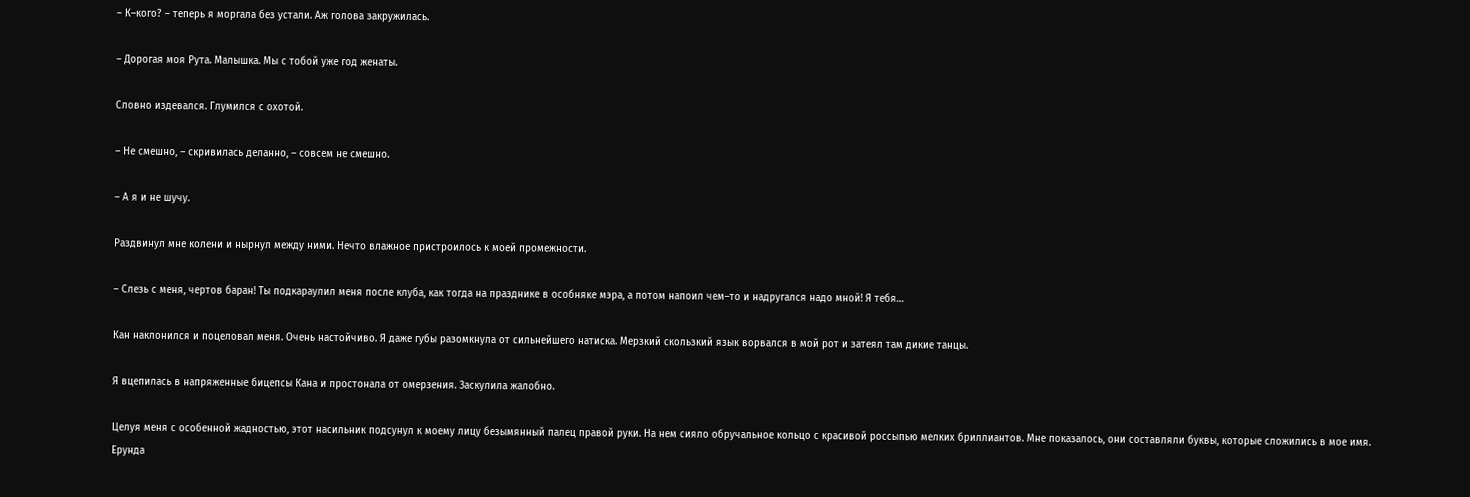– К–кого? – теперь я моргала без устали. Аж голова закружилась.

– Дорогая моя Рута. Малышка. Мы с тобой уже год женаты.

Словно издевался. Глумился с охотой.

– Не смешно, – скривилась деланно, – совсем не смешно.

– А я и не шучу.

Раздвинул мне колени и нырнул между ними. Нечто влажное пристроилось к моей промежности.

– Слезь с меня, чертов баран! Ты подкараулил меня после клуба, как тогда на празднике в особняке мэра, а потом напоил чем–то и надругался надо мной! Я тебя…

Кан наклонился и поцеловал меня. Очень настойчиво. Я даже губы разомкнула от сильнейшего натиска. Мерзкий скользкий язык ворвался в мой рот и затеял там дикие танцы.

Я вцепилась в напряженные бицепсы Кана и простонала от омерзения. Заскулила жалобно.

Целуя меня с особенной жадностью, этот насильник подсунул к моему лицу безымянный палец правой руки. На нем сияло обручальное кольцо с красивой россыпью мелких бриллиантов. Мне показалось, они составляли буквы, которые сложились в мое имя. Ерунда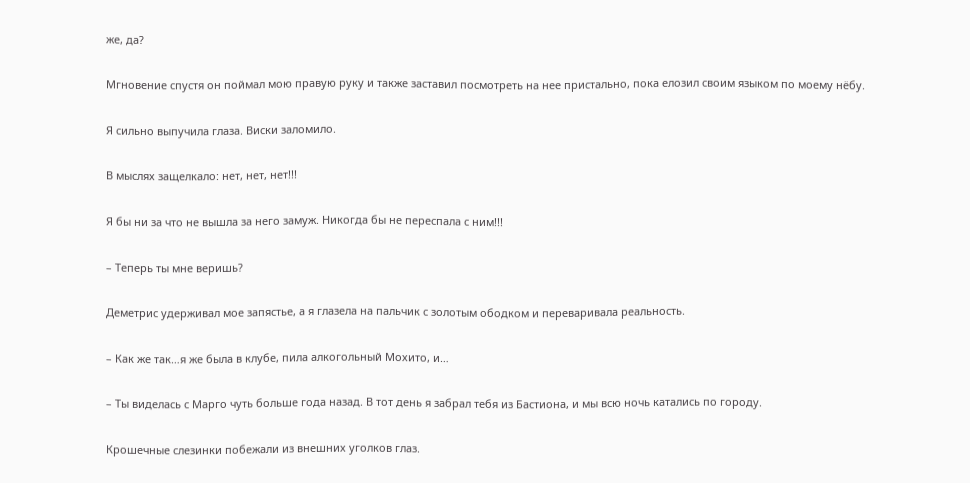же, да?

Мгновение спустя он поймал мою правую руку и также заставил посмотреть на нее пристально, пока елозил своим языком по моему нёбу.

Я сильно выпучила глаза. Виски заломило.

В мыслях защелкало: нет, нет, нет!!!

Я бы ни за что не вышла за него замуж. Никогда бы не переспала с ним!!!

– Теперь ты мне веришь?

Деметрис удерживал мое запястье, а я глазела на пальчик с золотым ободком и переваривала реальность.

– Как же так…я же была в клубе, пила алкогольный Мохито, и…

– Ты виделась с Марго чуть больше года назад. В тот день я забрал тебя из Бастиона, и мы всю ночь катались по городу.

Крошечные слезинки побежали из внешних уголков глаз.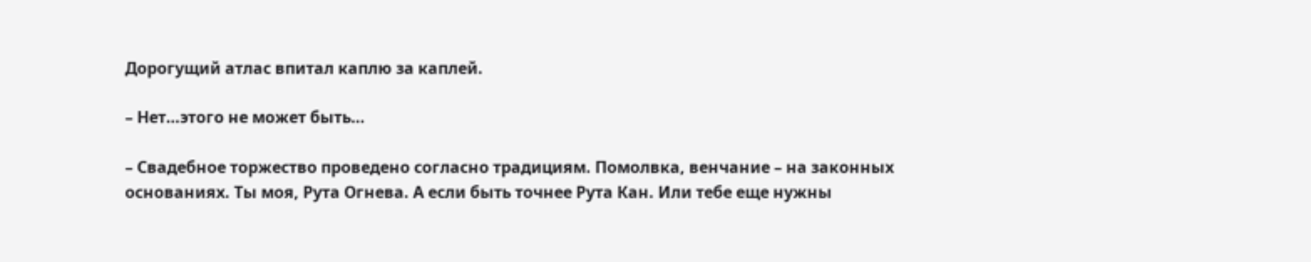Дорогущий атлас впитал каплю за каплей.

– Нет…этого не может быть…

– Свадебное торжество проведено согласно традициям. Помолвка, венчание – на законных основаниях. Ты моя, Рута Огнева. А если быть точнее Рута Кан. Или тебе еще нужны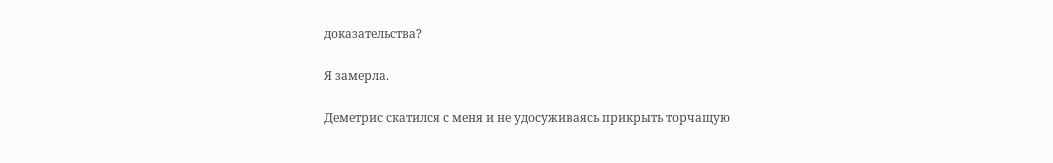доказательства?

Я замерла.

Деметрис скатился с меня и не удосуживаясь прикрыть торчащую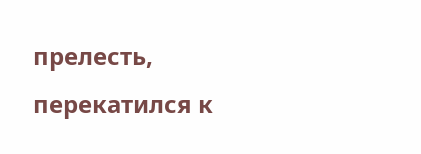прелесть, перекатился к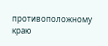противоположному краю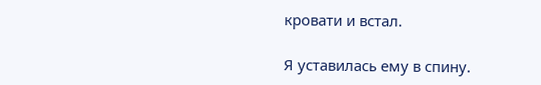кровати и встал.

Я уставилась ему в спину.